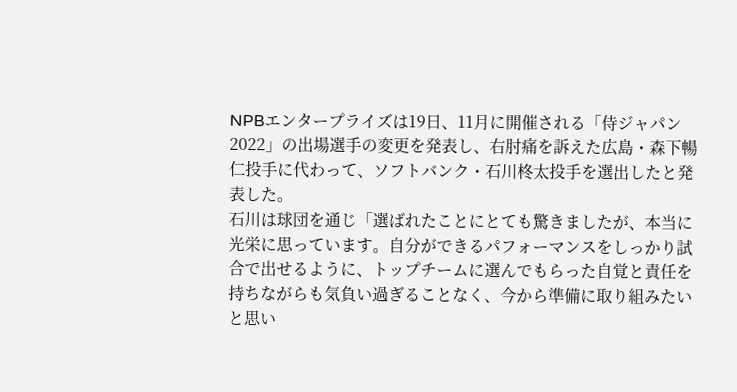NPBエンタープライズは19日、11月に開催される「侍ジャパン2022」の出場選手の変更を発表し、右肘痛を訴えた広島・森下暢仁投手に代わって、ソフトバンク・石川柊太投手を選出したと発表した。
石川は球団を通じ「選ばれたことにとても驚きましたが、本当に光栄に思っています。自分ができるパフォーマンスをしっかり試合で出せるように、トップチームに選んでもらった自覚と責任を持ちながらも気負い過ぎることなく、今から準備に取り組みたいと思い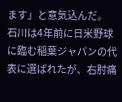ます」と意気込んだ。
石川は4年前に日米野球に臨む稲葉ジャパンの代表に選ばれたが、右肘痛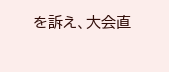を訴え、大会直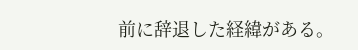前に辞退した経緯がある。